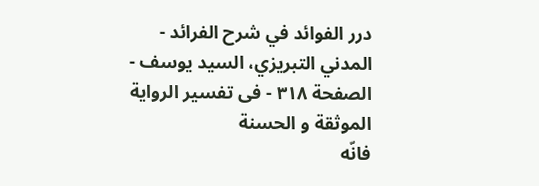درر الفوائد في شرح الفرائد - المدني التبريزي، السيد يوسف - الصفحة ٣١٨ - فى تفسير الرواية الموثقة و الحسنة
فانّه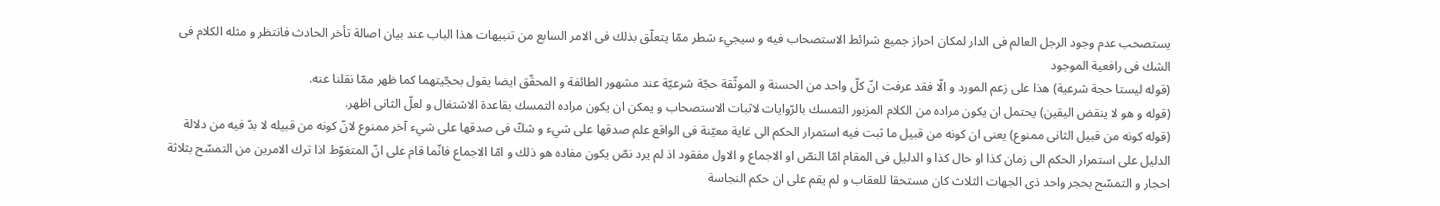يستصحب عدم وجود الرجل العالم فى الدار لمكان احراز جميع شرائط الاستصحاب فيه و سيجيء شطر ممّا يتعلّق بذلك فى الامر السابع من تنبيهات هذا الباب عند بيان اصالة تأخر الحادث فانتظر و مثله الكلام فى الشك فى رافعية الموجود
(قوله ليستا حجة شرعية) هذا على زعم المورد و الّا فقد عرفت انّ كلّ واحد من الحسنة و الموثّقة حجّة شرعيّة عند مشهور الطائفة و المحقّق ايضا يقول بحجّيتهما كما ظهر ممّا نقلنا عنه.
(قوله و هو لا ينقض اليقين) يحتمل ان يكون مراده من الكلام المزبور التمسك بالرّوايات لاثبات الاستصحاب و يمكن ان يكون مراده التمسك بقاعدة الاشتغال و لعلّ الثانى اظهر.
(قوله كونه من قبيل الثانى ممنوع) يعنى ان كونه من قبيل ما ثبت فيه استمرار الحكم الى غاية معيّنة فى الواقع علم صدقها على شيء و شكّ فى صدقها على شيء آخر ممنوع لانّ كونه من قبيله لا بدّ فيه من دلالة الدليل على استمرار الحكم الى زمان كذا او حال كذا و الدليل فى المقام امّا النصّ او الاجماع و الاول مفقود اذ لم يرد نصّ يكون مفاده هو ذلك و امّا الاجماع فانّما قام على انّ المتغوّط اذا ترك الامرين من التمسّح بثلاثة احجار و التمسّح بحجر واحد ذى الجهات الثلاث كان مستحقا للعقاب و لم يقم على ان حكم النجاسة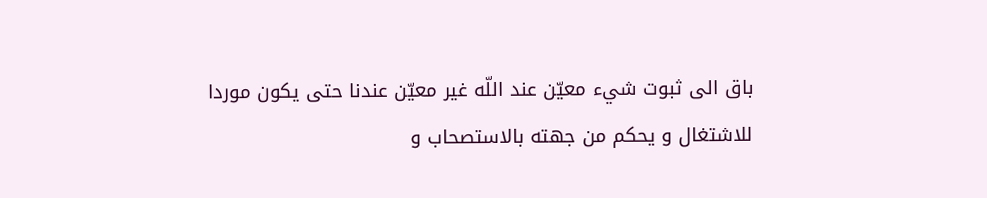باق الى ثبوت شيء معيّن عند اللّه غير معيّن عندنا حتى يكون موردا للاشتغال و يحكم من جهته بالاستصحاب و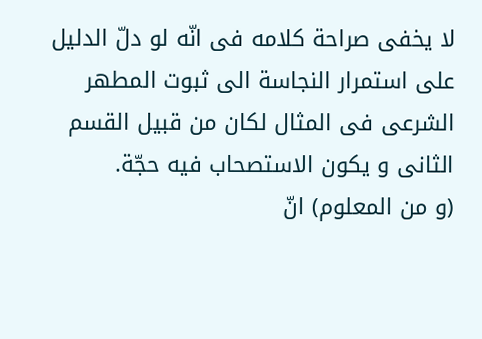لا يخفى صراحة كلامه فى انّه لو دلّ الدليل على استمرار النجاسة الى ثبوت المطهر الشرعى فى المثال لكان من قبيل القسم الثانى و يكون الاستصحاب فيه حجّة.
(و من المعلوم) انّ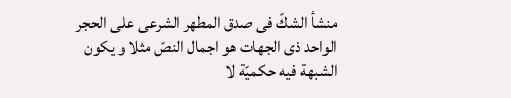منشأ الشكّ فى صدق المطهر الشرعى على الحجر الواحد ذى الجهات هو اجمال النصّ مثلا و يكون الشبهة فيه حكميّة لا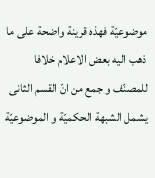موضوعيّة فهذه قرينة واضحة على ما ذهب اليه بعض الاعلام خلافا للمصنّف و جمع من انّ القسم الثانى يشمل الشبهة الحكميّة و الموضوعيّة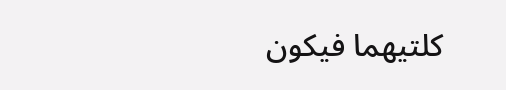كلتيهما فيكون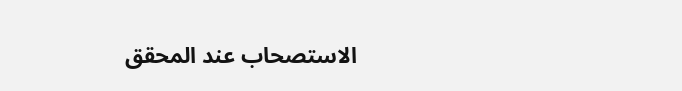الاستصحاب عند المحقق